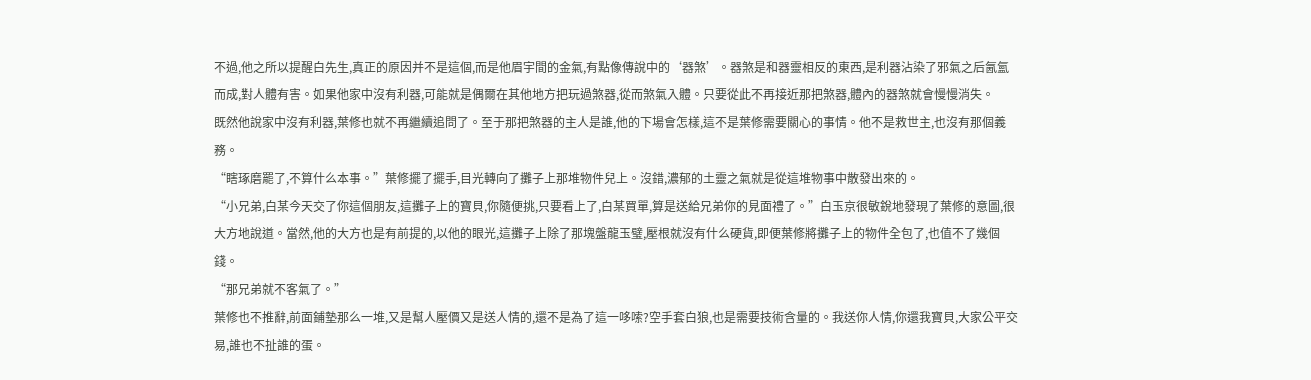不過,他之所以提醒白先生,真正的原因并不是這個,而是他眉宇間的金氣,有點像傳說中的‘器煞’。器煞是和器靈相反的東西,是利器沾染了邪氣之后氤氳而成,對人體有害。如果他家中沒有利器,可能就是偶爾在其他地方把玩過煞器,從而煞氣入體。只要從此不再接近那把煞器,體內的器煞就會慢慢消失。
既然他說家中沒有利器,葉修也就不再繼續追問了。至于那把煞器的主人是誰,他的下場會怎樣,這不是葉修需要關心的事情。他不是救世主,也沒有那個義務。
“瞎琢磨罷了,不算什么本事。”葉修擺了擺手,目光轉向了攤子上那堆物件兒上。沒錯,濃郁的土靈之氣就是從這堆物事中散發出來的。
“小兄弟,白某今天交了你這個朋友,這攤子上的寶貝,你隨便挑,只要看上了,白某買單,算是送給兄弟你的見面禮了。”白玉京很敏銳地發現了葉修的意圖,很大方地說道。當然,他的大方也是有前提的,以他的眼光,這攤子上除了那塊盤龍玉璧,壓根就沒有什么硬貨,即便葉修將攤子上的物件全包了,也值不了幾個錢。
“那兄弟就不客氣了。”
葉修也不推辭,前面鋪墊那么一堆,又是幫人壓價又是送人情的,還不是為了這一哆嗦?空手套白狼,也是需要技術含量的。我送你人情,你還我寶貝,大家公平交易,誰也不扯誰的蛋。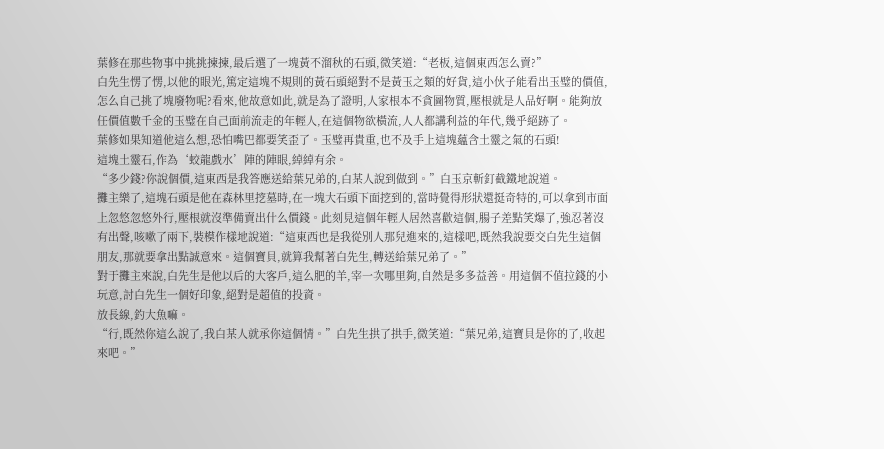葉修在那些物事中挑挑揀揀,最后選了一塊黃不溜秋的石頭,微笑道:“老板,這個東西怎么賣?”
白先生愣了愣,以他的眼光,篤定這塊不規則的黃石頭絕對不是黃玉之類的好貨,這小伙子能看出玉璧的價值,怎么自己挑了塊廢物呢?看來,他故意如此,就是為了證明,人家根本不貪圖物質,壓根就是人品好啊。能夠放任價值數千金的玉璧在自己面前流走的年輕人,在這個物欲橫流,人人都講利益的年代,幾乎絕跡了。
葉修如果知道他這么想,恐怕嘴巴都要笑歪了。玉璧再貴重,也不及手上這塊蘊含土靈之氣的石頭!
這塊土靈石,作為‘蛟龍戲水’陣的陣眼,綽綽有余。
“多少錢?你說個價,這東西是我答應送給葉兄弟的,白某人說到做到。”白玉京斬釘截鐵地說道。
攤主樂了,這塊石頭是他在森林里挖墓時,在一塊大石頭下面挖到的,當時覺得形狀還挺奇特的,可以拿到市面上忽悠忽悠外行,壓根就沒準備賣出什么價錢。此刻見這個年輕人居然喜歡這個,腸子差點笑爆了,強忍著沒有出聲,咳嗽了兩下,裝模作樣地說道:“這東西也是我從別人那兒進來的,這樣吧,既然我說要交白先生這個朋友,那就要拿出點誠意來。這個寶貝,就算我幫著白先生,轉送給葉兄弟了。”
對于攤主來說,白先生是他以后的大客戶,這么肥的羊,宰一次哪里夠,自然是多多益善。用這個不值拉錢的小玩意,討白先生一個好印象,絕對是超值的投資。
放長線,釣大魚嘛。
“行,既然你這么說了,我白某人就承你這個情。”白先生拱了拱手,微笑道:“葉兄弟,這寶貝是你的了,收起來吧。”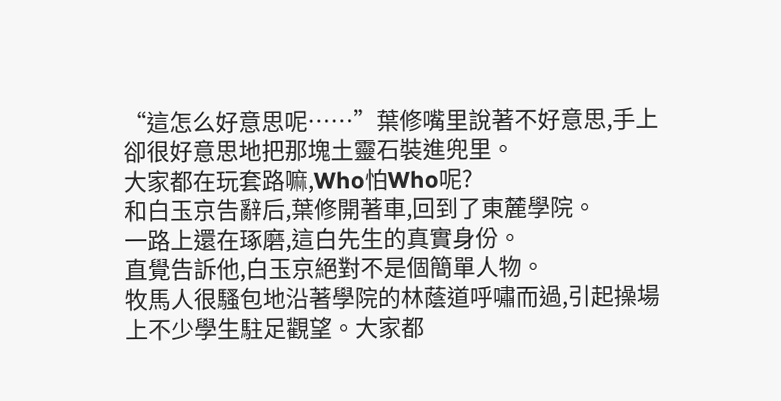“這怎么好意思呢……”葉修嘴里說著不好意思,手上卻很好意思地把那塊土靈石裝進兜里。
大家都在玩套路嘛,Who怕Who呢?
和白玉京告辭后,葉修開著車,回到了東麓學院。
一路上還在琢磨,這白先生的真實身份。
直覺告訴他,白玉京絕對不是個簡單人物。
牧馬人很騷包地沿著學院的林蔭道呼嘯而過,引起操場上不少學生駐足觀望。大家都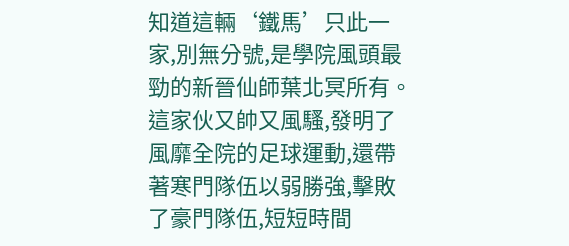知道這輛‘鐵馬’只此一家,別無分號,是學院風頭最勁的新晉仙師葉北冥所有。這家伙又帥又風騷,發明了風靡全院的足球運動,還帶著寒門隊伍以弱勝強,擊敗了豪門隊伍,短短時間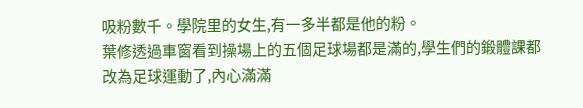吸粉數千。學院里的女生,有一多半都是他的粉。
葉修透過車窗看到操場上的五個足球場都是滿的,學生們的鍛體課都改為足球運動了,內心滿滿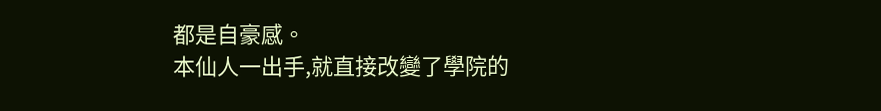都是自豪感。
本仙人一出手,就直接改變了學院的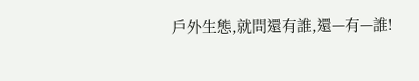戶外生態,就問還有誰,還—有—誰!